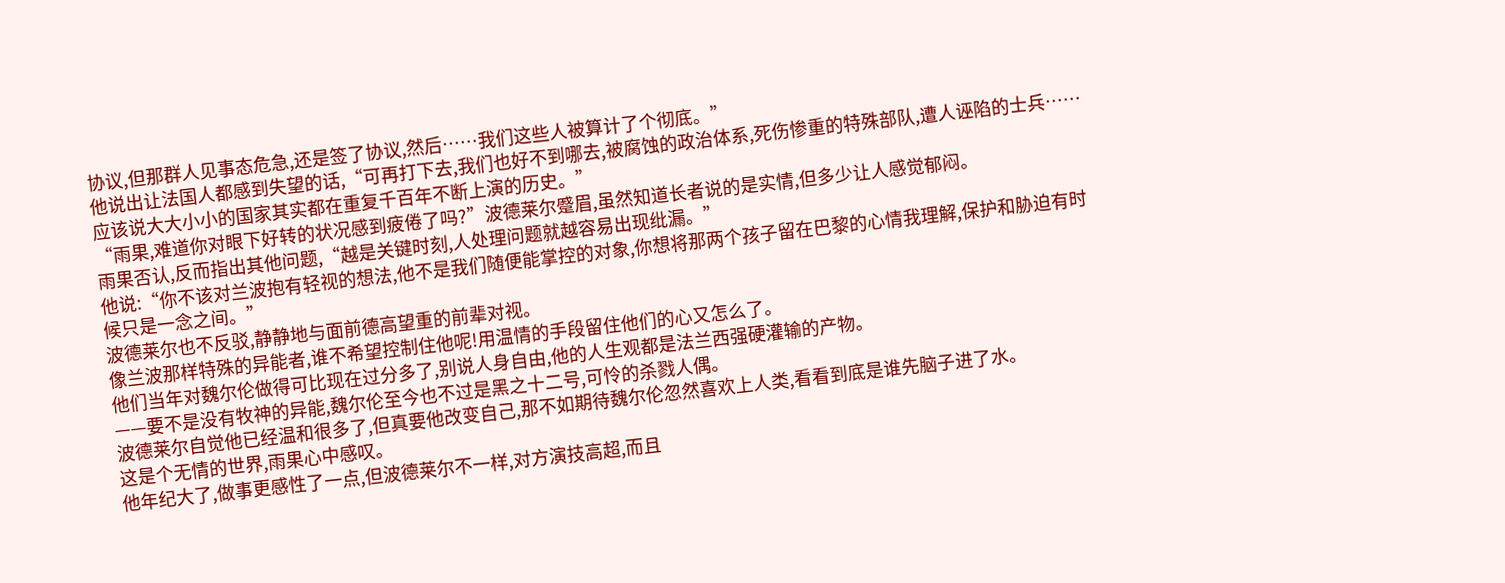协议,但那群人见事态危急,还是签了协议,然后……我们这些人被算计了个彻底。”
他说出让法国人都感到失望的话,“可再打下去,我们也好不到哪去,被腐蚀的政治体系,死伤惨重的特殊部队,遭人诬陷的士兵……应该说大大小小的国家其实都在重复千百年不断上演的历史。”
“雨果,难道你对眼下好转的状况感到疲倦了吗?”波德莱尔蹙眉,虽然知道长者说的是实情,但多少让人感觉郁闷。
雨果否认,反而指出其他问题,“越是关键时刻,人处理问题就越容易出现纰漏。”
他说:“你不该对兰波抱有轻视的想法,他不是我们随便能掌控的对象,你想将那两个孩子留在巴黎的心情我理解,保护和胁迫有时候只是一念之间。”
波德莱尔也不反驳,静静地与面前德高望重的前辈对视。
像兰波那样特殊的异能者,谁不希望控制住他呢!用温情的手段留住他们的心又怎么了。
他们当年对魏尔伦做得可比现在过分多了,别说人身自由,他的人生观都是法兰西强硬灌输的产物。
——要不是没有牧神的异能,魏尔伦至今也不过是黑之十二号,可怜的杀戮人偶。
波德莱尔自觉他已经温和很多了,但真要他改变自己,那不如期待魏尔伦忽然喜欢上人类,看看到底是谁先脑子进了水。
这是个无情的世界,雨果心中感叹。
他年纪大了,做事更感性了一点,但波德莱尔不一样,对方演技高超,而且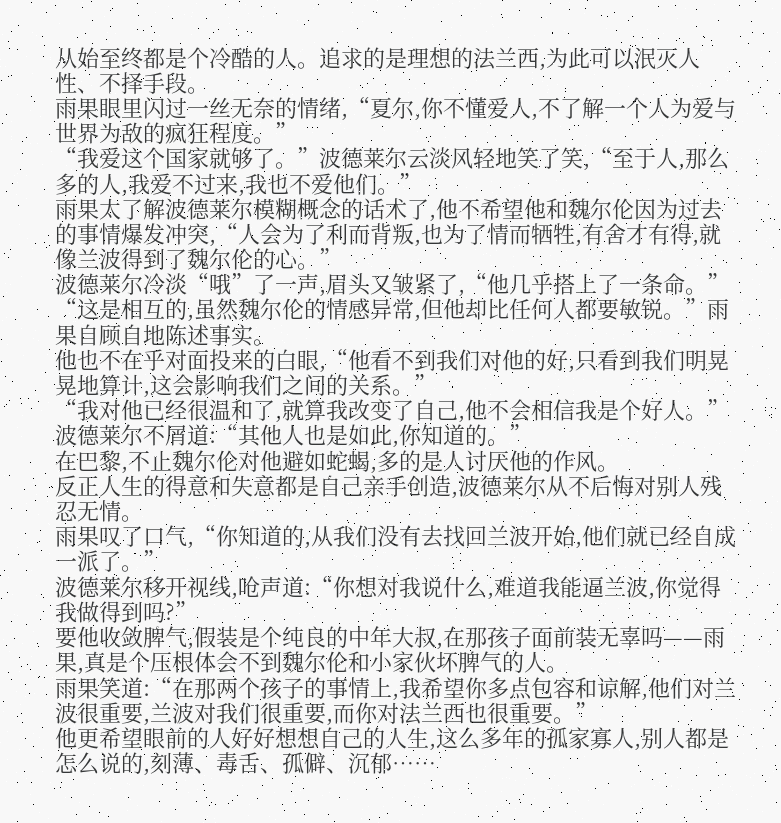从始至终都是个冷酷的人。追求的是理想的法兰西,为此可以泯灭人性、不择手段。
雨果眼里闪过一丝无奈的情绪,“夏尔,你不懂爱人,不了解一个人为爱与世界为敌的疯狂程度。”
“我爱这个国家就够了。”波德莱尔云淡风轻地笑了笑,“至于人,那么多的人,我爱不过来,我也不爱他们。”
雨果太了解波德莱尔模糊概念的话术了,他不希望他和魏尔伦因为过去的事情爆发冲突,“人会为了利而背叛,也为了情而牺牲,有舍才有得,就像兰波得到了魏尔伦的心。”
波德莱尔冷淡“哦”了一声,眉头又皱紧了,“他几乎搭上了一条命。”
“这是相互的,虽然魏尔伦的情感异常,但他却比任何人都要敏锐。”雨果自顾自地陈述事实。
他也不在乎对面投来的白眼,“他看不到我们对他的好,只看到我们明晃晃地算计,这会影响我们之间的关系。”
“我对他已经很温和了,就算我改变了自己,他不会相信我是个好人。”波德莱尔不屑道:“其他人也是如此,你知道的。”
在巴黎,不止魏尔伦对他避如蛇蝎,多的是人讨厌他的作风。
反正人生的得意和失意都是自己亲手创造,波德莱尔从不后悔对别人残忍无情。
雨果叹了口气,“你知道的,从我们没有去找回兰波开始,他们就已经自成一派了。”
波德莱尔移开视线,呛声道:“你想对我说什么,难道我能逼兰波,你觉得我做得到吗?”
要他收敛脾气,假装是个纯良的中年大叔,在那孩子面前装无辜吗——雨果,真是个压根体会不到魏尔伦和小家伙坏脾气的人。
雨果笑道:“在那两个孩子的事情上,我希望你多点包容和谅解,他们对兰波很重要,兰波对我们很重要,而你对法兰西也很重要。”
他更希望眼前的人好好想想自己的人生,这么多年的孤家寡人,别人都是怎么说的,刻薄、毒舌、孤僻、沉郁……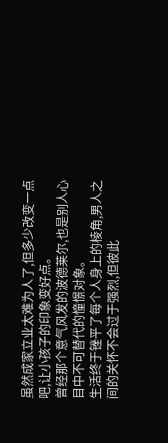虽然成家立业太难为人了,但多少改变一点吧,让小孩子的印象变好点。
曾经那个意气风发的波德莱尔,也是别人心目中不可替代的憧憬对象。
生活终于锉平了每个人身上的棱角,男人之间的关怀不会过于强烈,但彼此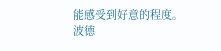能感受到好意的程度。
波德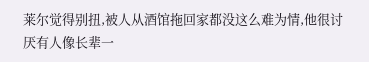莱尔觉得别扭,被人从酒馆拖回家都没这么难为情,他很讨厌有人像长辈一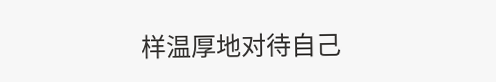样温厚地对待自己